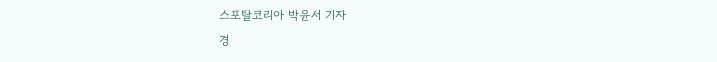스포탈코리아 박윤서 기자
경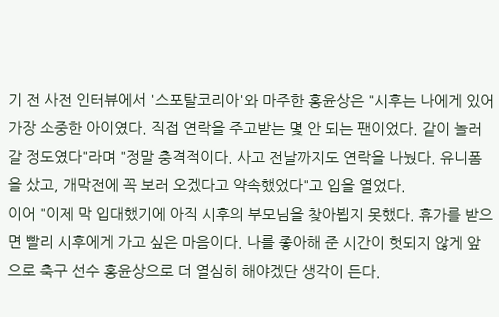기 전 사전 인터뷰에서 '스포탈코리아'와 마주한 홍윤상은 "시후는 나에게 있어 가장 소중한 아이였다. 직접 연락을 주고받는 몇 안 되는 팬이었다. 같이 놀러 갈 정도였다"라며 "정말 충격적이다. 사고 전날까지도 연락을 나눴다. 유니폼을 샀고, 개막전에 꼭 보러 오겠다고 약속했었다"고 입을 열었다.
이어 "이제 막 입대했기에 아직 시후의 부모님을 찾아뵙지 못했다. 휴가를 받으면 빨리 시후에게 가고 싶은 마음이다. 나를 좋아해 준 시간이 헛되지 않게 앞으로 축구 선수 홍윤상으로 더 열심히 해야겠단 생각이 든다.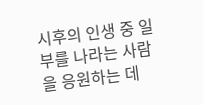시후의 인생 중 일부를 나라는 사람을 응원하는 데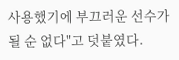사용했기에 부끄러운 선수가 될 순 없다"고 덧붙였다.